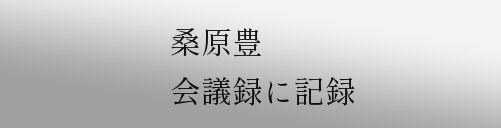桑原豊
会議録に記録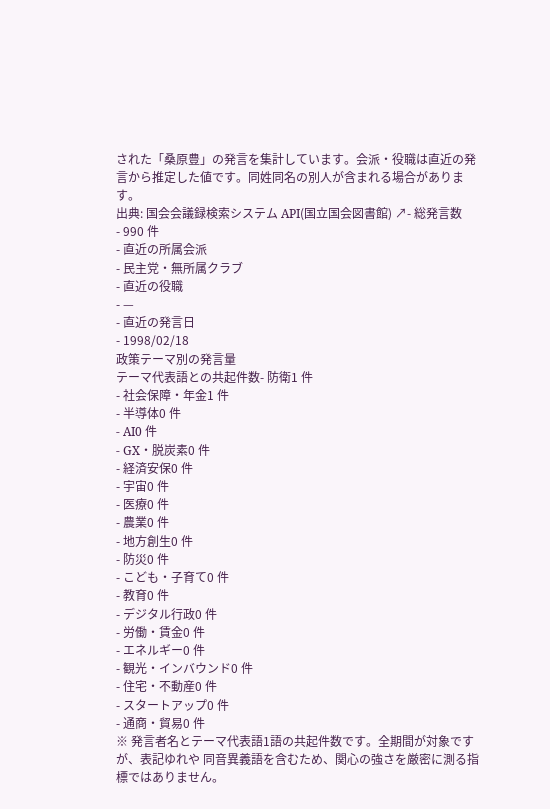された「桑原豊」の発言を集計しています。会派・役職は直近の発言から推定した値です。同姓同名の別人が含まれる場合があります。
出典: 国会会議録検索システム API(国立国会図書館) ↗- 総発言数
- 990 件
- 直近の所属会派
- 民主党・無所属クラブ
- 直近の役職
- —
- 直近の発言日
- 1998/02/18
政策テーマ別の発言量
テーマ代表語との共起件数- 防衛1 件
- 社会保障・年金1 件
- 半導体0 件
- AI0 件
- GX・脱炭素0 件
- 経済安保0 件
- 宇宙0 件
- 医療0 件
- 農業0 件
- 地方創生0 件
- 防災0 件
- こども・子育て0 件
- 教育0 件
- デジタル行政0 件
- 労働・賃金0 件
- エネルギー0 件
- 観光・インバウンド0 件
- 住宅・不動産0 件
- スタートアップ0 件
- 通商・貿易0 件
※ 発言者名とテーマ代表語1語の共起件数です。全期間が対象ですが、表記ゆれや 同音異義語を含むため、関心の強さを厳密に測る指標ではありません。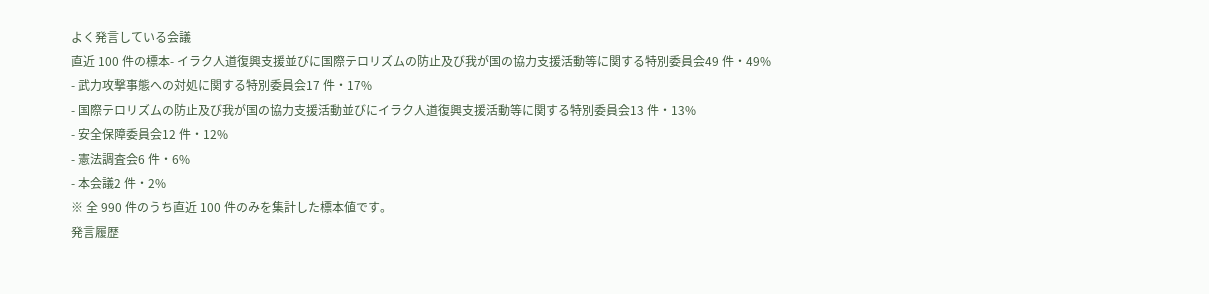よく発言している会議
直近 100 件の標本- イラク人道復興支援並びに国際テロリズムの防止及び我が国の協力支援活動等に関する特別委員会49 件・49%
- 武力攻撃事態への対処に関する特別委員会17 件・17%
- 国際テロリズムの防止及び我が国の協力支援活動並びにイラク人道復興支援活動等に関する特別委員会13 件・13%
- 安全保障委員会12 件・12%
- 憲法調査会6 件・6%
- 本会議2 件・2%
※ 全 990 件のうち直近 100 件のみを集計した標本値です。
発言履歴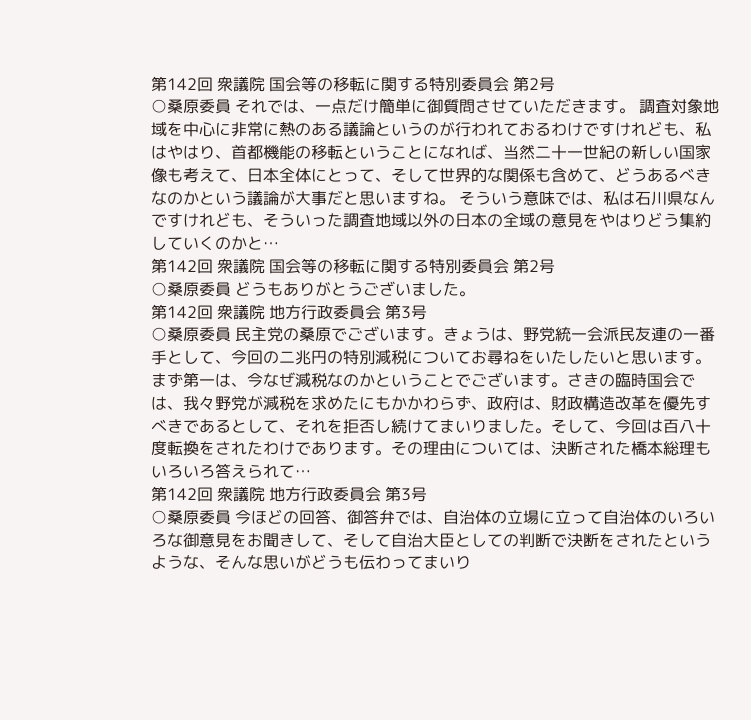第142回 衆議院 国会等の移転に関する特別委員会 第2号
○桑原委員 それでは、一点だけ簡単に御質問させていただきます。 調査対象地域を中心に非常に熱のある議論というのが行われておるわけですけれども、私はやはり、首都機能の移転ということになれば、当然二十一世紀の新しい国家像も考えて、日本全体にとって、そして世界的な関係も含めて、どうあるべきなのかという議論が大事だと思いますね。 そういう意味では、私は石川県なんですけれども、そういった調査地域以外の日本の全域の意見をやはりどう集約していくのかと…
第142回 衆議院 国会等の移転に関する特別委員会 第2号
○桑原委員 どうもありがとうございました。
第142回 衆議院 地方行政委員会 第3号
○桑原委員 民主党の桑原でございます。きょうは、野党統一会派民友連の一番手として、今回の二兆円の特別減税についてお尋ねをいたしたいと思います。 まず第一は、今なぜ減税なのかということでございます。さきの臨時国会では、我々野党が減税を求めたにもかかわらず、政府は、財政構造改革を優先すべきであるとして、それを拒否し続けてまいりました。そして、今回は百八十度転換をされたわけであります。その理由については、決断された橋本総理もいろいろ答えられて…
第142回 衆議院 地方行政委員会 第3号
○桑原委員 今ほどの回答、御答弁では、自治体の立場に立って自治体のいろいろな御意見をお聞きして、そして自治大臣としての判断で決断をされたというような、そんな思いがどうも伝わってまいり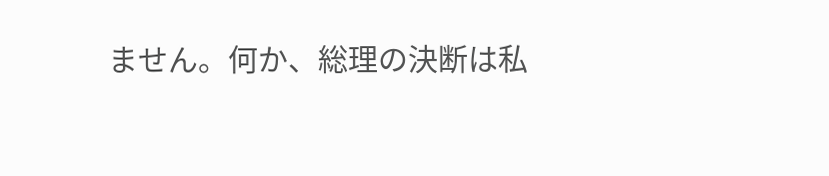ません。何か、総理の決断は私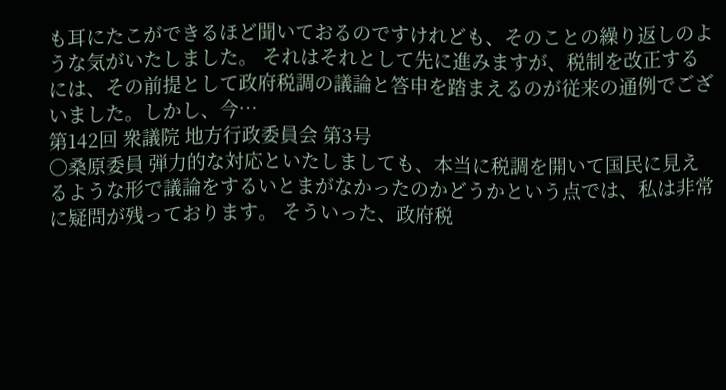も耳にたこができるほど聞いておるのですけれども、そのことの繰り返しのような気がいたしました。 それはそれとして先に進みますが、税制を改正するには、その前提として政府税調の議論と答申を踏まえるのが従来の通例でございました。しかし、今…
第142回 衆議院 地方行政委員会 第3号
○桑原委員 弾力的な対応といたしましても、本当に税調を開いて国民に見えるような形で議論をするいとまがなかったのかどうかという点では、私は非常に疑問が残っております。 そういった、政府税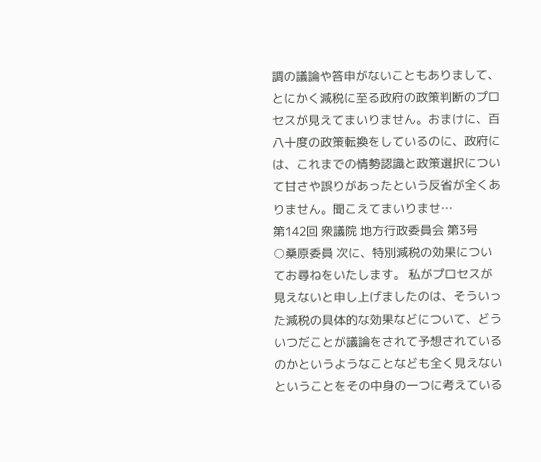調の議論や答申がないこともありまして、とにかく減税に至る政府の政策判断のプロセスが見えてまいりません。おまけに、百八十度の政策転換をしているのに、政府には、これまでの情勢認識と政策選択について甘さや誤りがあったという反省が全くありません。聞こえてまいりませ…
第142回 衆議院 地方行政委員会 第3号
○桑原委員 次に、特別減税の効果についてお尋ねをいたします。 私がプロセスが見えないと申し上げましたのは、そういった減税の具体的な効果などについて、どういつだことが議論をされて予想されているのかというようなことなども全く見えないということをその中身の一つに考えている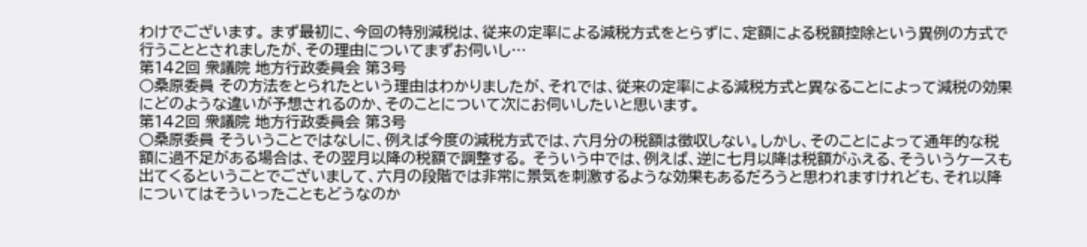わけでございます。 まず最初に、今回の特別減税は、従来の定率による減税方式をとらずに、定額による税額控除という異例の方式で行うこととされましたが、その理由についてまずお伺いし…
第142回 衆議院 地方行政委員会 第3号
○桑原委員 その方法をとられたという理由はわかりましたが、それでは、従来の定率による減税方式と異なることによって減税の効果にどのような違いが予想されるのか、そのことについて次にお伺いしたいと思います。
第142回 衆議院 地方行政委員会 第3号
○桑原委員 そういうことではなしに、例えば今度の減税方式では、六月分の税額は徴収しない。しかし、そのことによって通年的な税額に過不足がある場合は、その翌月以降の税額で調整する。 そういう中では、例えば、逆に七月以降は税額がふえる、そういうケースも出てくるということでございまして、六月の段階では非常に景気を刺激するような効果もあるだろうと思われますけれども、それ以降についてはそういったこともどうなのか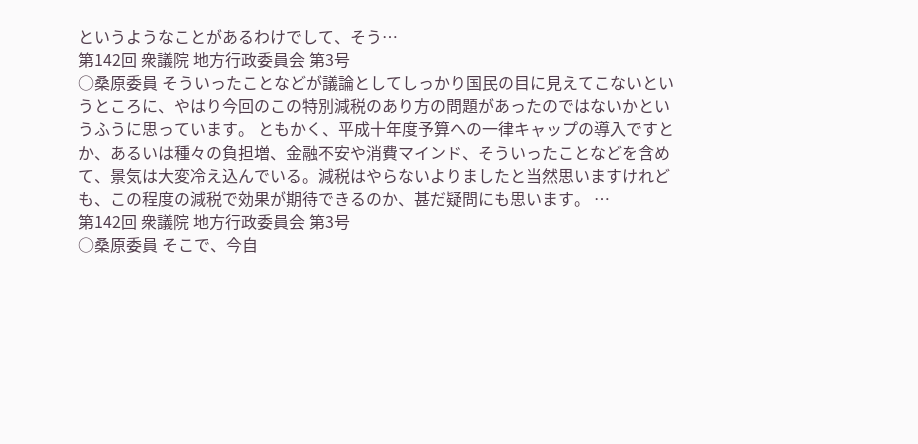というようなことがあるわけでして、そう…
第142回 衆議院 地方行政委員会 第3号
○桑原委員 そういったことなどが議論としてしっかり国民の目に見えてこないというところに、やはり今回のこの特別減税のあり方の問題があったのではないかというふうに思っています。 ともかく、平成十年度予算への一律キャップの導入ですとか、あるいは種々の負担増、金融不安や消費マインド、そういったことなどを含めて、景気は大変冷え込んでいる。減税はやらないよりましたと当然思いますけれども、この程度の減税で効果が期待できるのか、甚だ疑問にも思います。 …
第142回 衆議院 地方行政委員会 第3号
○桑原委員 そこで、今自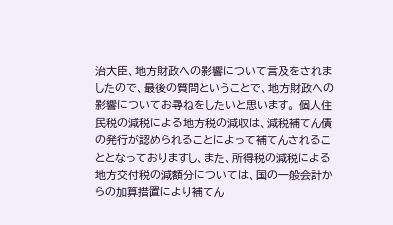治大臣、地方財政への影響について言及をされましたので、最後の質問ということで、地方財政への影響についてお尋ねをしたいと思います。 個人住民税の減税による地方税の減収は、減税補てん債の発行が認められることによって補てんされることとなっておりますし、また、所得税の減税による地方交付税の減額分については、国の一般会計からの加算措置により補てん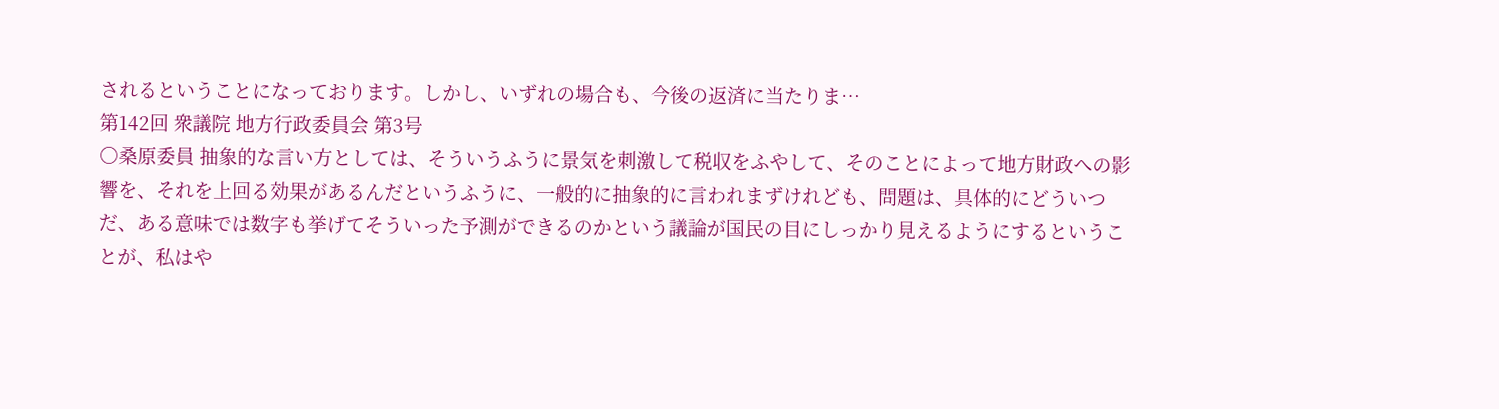されるということになっております。しかし、いずれの場合も、今後の返済に当たりま…
第142回 衆議院 地方行政委員会 第3号
○桑原委員 抽象的な言い方としては、そういうふうに景気を刺激して税収をふやして、そのことによって地方財政への影響を、それを上回る効果があるんだというふうに、一般的に抽象的に言われまずけれども、問題は、具体的にどういつだ、ある意味では数字も挙げてそういった予測ができるのかという議論が国民の目にしっかり見えるようにするということが、私はや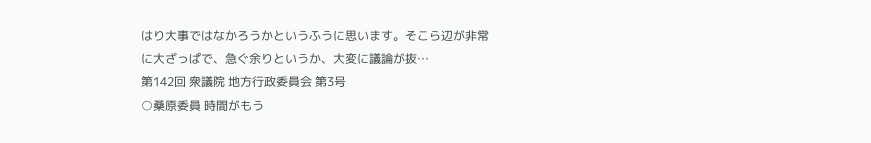はり大事ではなかろうかというふうに思います。そこら辺が非常に大ざっぱで、急ぐ余りというか、大変に議論が抜…
第142回 衆議院 地方行政委員会 第3号
○桑原委員 時間がもう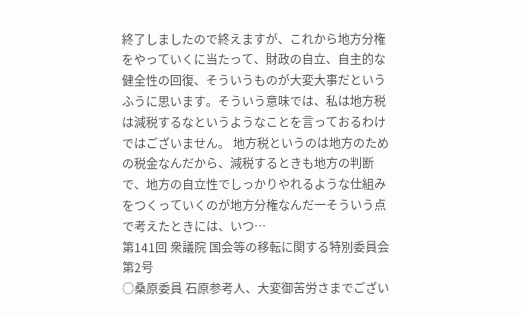終了しましたので終えますが、これから地方分権をやっていくに当たって、財政の自立、自主的な健全性の回復、そういうものが大変大事だというふうに思います。そういう意味では、私は地方税は減税するなというようなことを言っておるわけではございません。 地方税というのは地方のための税金なんだから、減税するときも地方の判断で、地方の自立性でしっかりやれるような仕組みをつくっていくのが地方分権なんだ一そういう点で考えたときには、いつ…
第141回 衆議院 国会等の移転に関する特別委員会 第2号
○桑原委員 石原参考人、大変御苦労さまでござい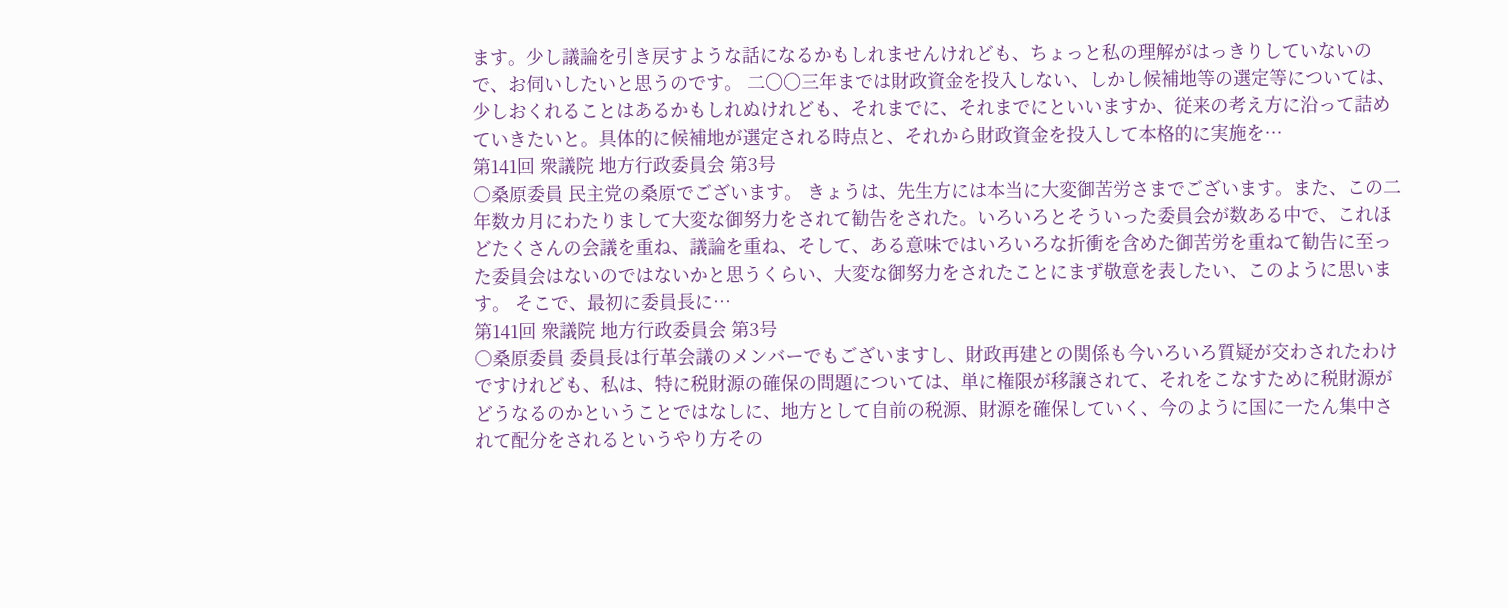ます。少し議論を引き戻すような話になるかもしれませんけれども、ちょっと私の理解がはっきりしていないので、お伺いしたいと思うのです。 二〇〇三年までは財政資金を投入しない、しかし候補地等の選定等については、少しおくれることはあるかもしれぬけれども、それまでに、それまでにといいますか、従来の考え方に沿って詰めていきたいと。具体的に候補地が選定される時点と、それから財政資金を投入して本格的に実施を…
第141回 衆議院 地方行政委員会 第3号
○桑原委員 民主党の桑原でございます。 きょうは、先生方には本当に大変御苦労さまでございます。また、この二年数カ月にわたりまして大変な御努力をされて勧告をされた。いろいろとそういった委員会が数ある中で、これほどたくさんの会議を重ね、議論を重ね、そして、ある意味ではいろいろな折衝を含めた御苦労を重ねて勧告に至った委員会はないのではないかと思うくらい、大変な御努力をされたことにまず敬意を表したい、このように思います。 そこで、最初に委員長に…
第141回 衆議院 地方行政委員会 第3号
○桑原委員 委員長は行革会議のメンバーでもございますし、財政再建との関係も今いろいろ質疑が交わされたわけですけれども、私は、特に税財源の確保の問題については、単に権限が移譲されて、それをこなすために税財源がどうなるのかということではなしに、地方として自前の税源、財源を確保していく、今のように国に一たん集中されて配分をされるというやり方その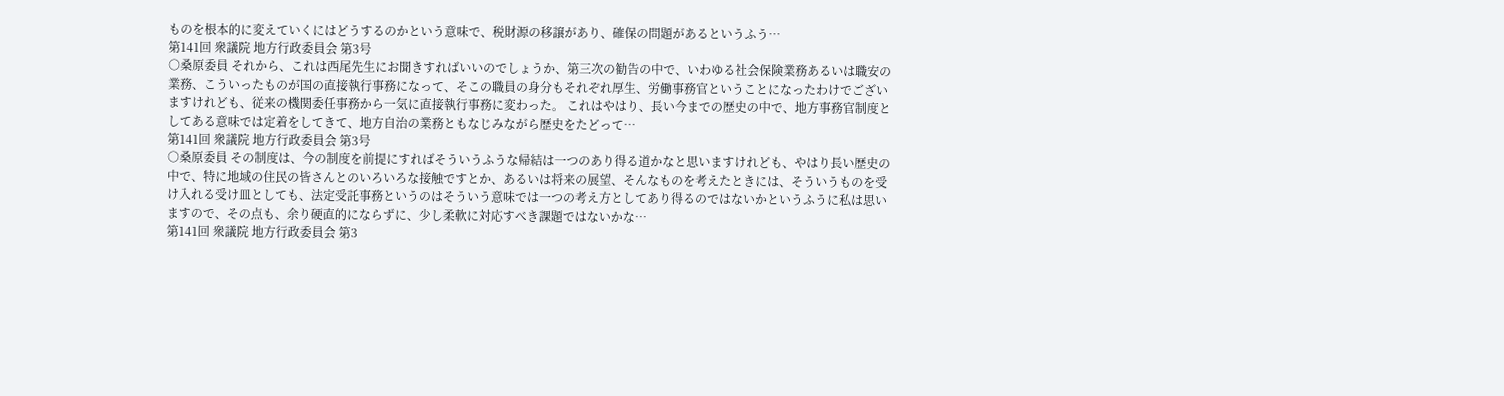ものを根本的に変えていくにはどうするのかという意味で、税財源の移譲があり、確保の問題があるというふう…
第141回 衆議院 地方行政委員会 第3号
○桑原委員 それから、これは西尾先生にお聞きすればいいのでしょうか、第三次の勧告の中で、いわゆる社会保険業務あるいは職安の業務、こういったものが国の直接執行事務になって、そこの職員の身分もそれぞれ厚生、労働事務官ということになったわけでございますけれども、従来の機関委任事務から一気に直接執行事務に変わった。 これはやはり、長い今までの歴史の中で、地方事務官制度としてある意味では定着をしてきて、地方自治の業務ともなじみながら歴史をたどって…
第141回 衆議院 地方行政委員会 第3号
○桑原委員 その制度は、今の制度を前提にすればそういうふうな帰結は一つのあり得る道かなと思いますけれども、やはり長い歴史の中で、特に地域の住民の皆さんとのいろいろな接触ですとか、あるいは将来の展望、そんなものを考えたときには、そういうものを受け入れる受け皿としても、法定受託事務というのはそういう意味では一つの考え方としてあり得るのではないかというふうに私は思いますので、その点も、余り硬直的にならずに、少し柔軟に対応すべき課題ではないかな…
第141回 衆議院 地方行政委員会 第3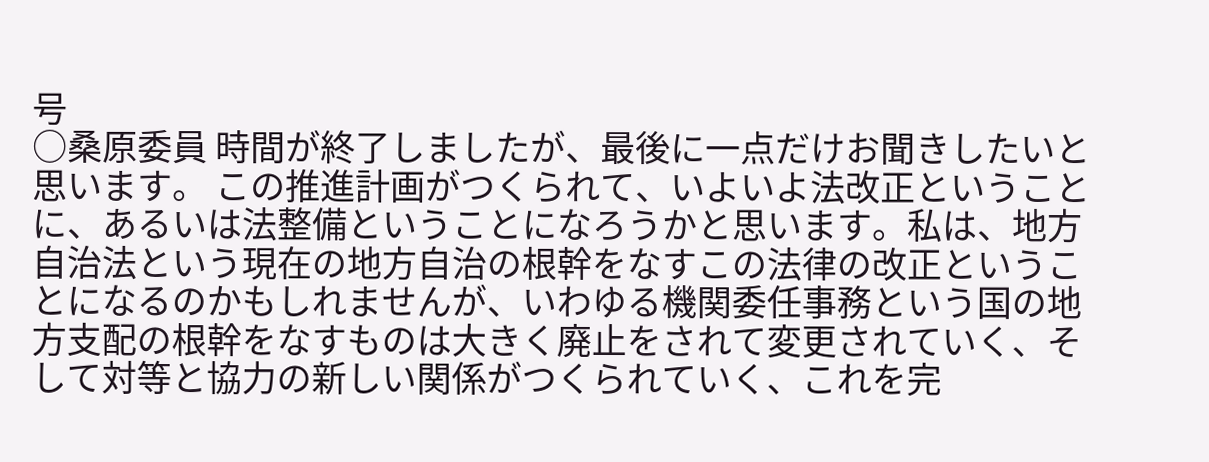号
○桑原委員 時間が終了しましたが、最後に一点だけお聞きしたいと思います。 この推進計画がつくられて、いよいよ法改正ということに、あるいは法整備ということになろうかと思います。私は、地方自治法という現在の地方自治の根幹をなすこの法律の改正ということになるのかもしれませんが、いわゆる機関委任事務という国の地方支配の根幹をなすものは大きく廃止をされて変更されていく、そして対等と協力の新しい関係がつくられていく、これを完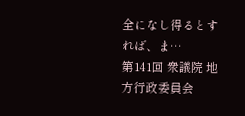全になし得るとすれば、ま…
第141回 衆議院 地方行政委員会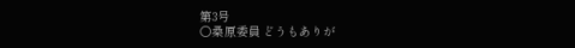第3号
○桑原委員 どうもありが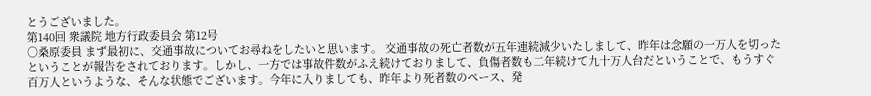とうございました。
第140回 衆議院 地方行政委員会 第12号
○桑原委員 まず最初に、交通事故についてお尋ねをしたいと思います。 交通事故の死亡者数が五年連続減少いたしまして、昨年は念願の一万人を切ったということが報告をされております。しかし、一方では事故件数がふえ続けておりまして、負傷者数も二年続けて九十万人台だということで、もうすぐ百万人というような、そんな状態でございます。今年に入りましても、昨年より死者数のペース、発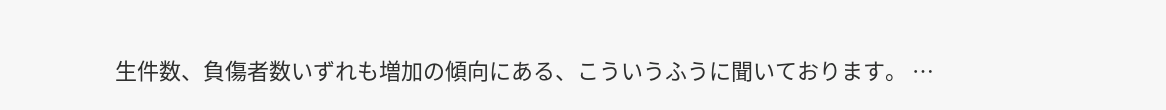生件数、負傷者数いずれも増加の傾向にある、こういうふうに聞いております。 …